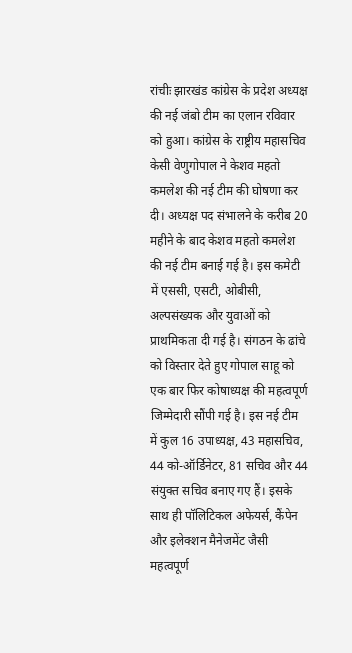रांचीः झारखंड कांग्रेस के प्रदेश अध्यक्ष की नई जंबो टीम का एलान रविवार को हुआ। कांग्रेस के राष्ट्रीय महासचिव केसी वेणुगोपाल ने केशव महतो कमलेश की नई टीम की घोषणा कर दी। अध्यक्ष पद संभालने के करीब 20 महीने के बाद केशव महतो कमलेश की नई टीम बनाई गई है। इस कमेटी में एससी, एसटी, ओबीसी, अल्पसंख्यक और युवाओं को प्राथमिकता दी गई है। संगठन के ढांचे को विस्तार देते हुए गोपाल साहू को एक बार फिर कोषाध्यक्ष की महत्वपूर्ण जिम्मेदारी सौंपी गई है। इस नई टीम में कुल 16 उपाध्यक्ष, 43 महासचिव, 44 को-ऑर्डिनेटर, 81 सचिव और 44 संयुक्त सचिव बनाए गए हैं। इसके साथ ही पॉलिटिकल अफेयर्स, कैंपेन और इलेक्शन मैनेजमेंट जैसी महत्वपूर्ण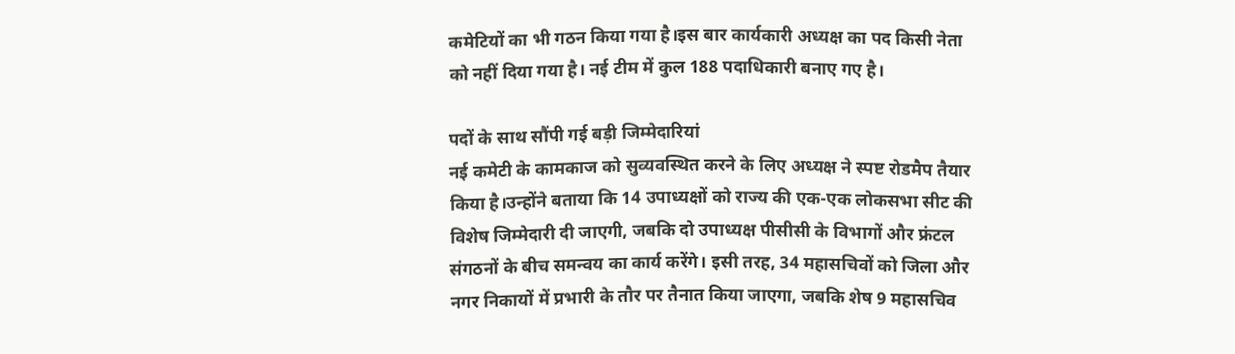कमेटियों का भी गठन किया गया है।इस बार कार्यकारी अध्यक्ष का पद किसी नेता को नहीं दिया गया है। नई टीम में कुल 188 पदाधिकारी बनाए गए है।

पदों के साथ सौंपी गई बड़ी जिम्मेदारियां
नई कमेटी के कामकाज को सुव्यवस्थित करने के लिए अध्यक्ष ने स्पष्ट रोडमैप तैयार किया है।उन्होंने बताया कि 14 उपाध्यक्षों को राज्य की एक-एक लोकसभा सीट की विशेष जिम्मेदारी दी जाएगी, जबकि दो उपाध्यक्ष पीसीसी के विभागों और फ्रंटल संगठनों के बीच समन्वय का कार्य करेंगे। इसी तरह, 34 महासचिवों को जिला और नगर निकायों में प्रभारी के तौर पर तैनात किया जाएगा, जबकि शेष 9 महासचिव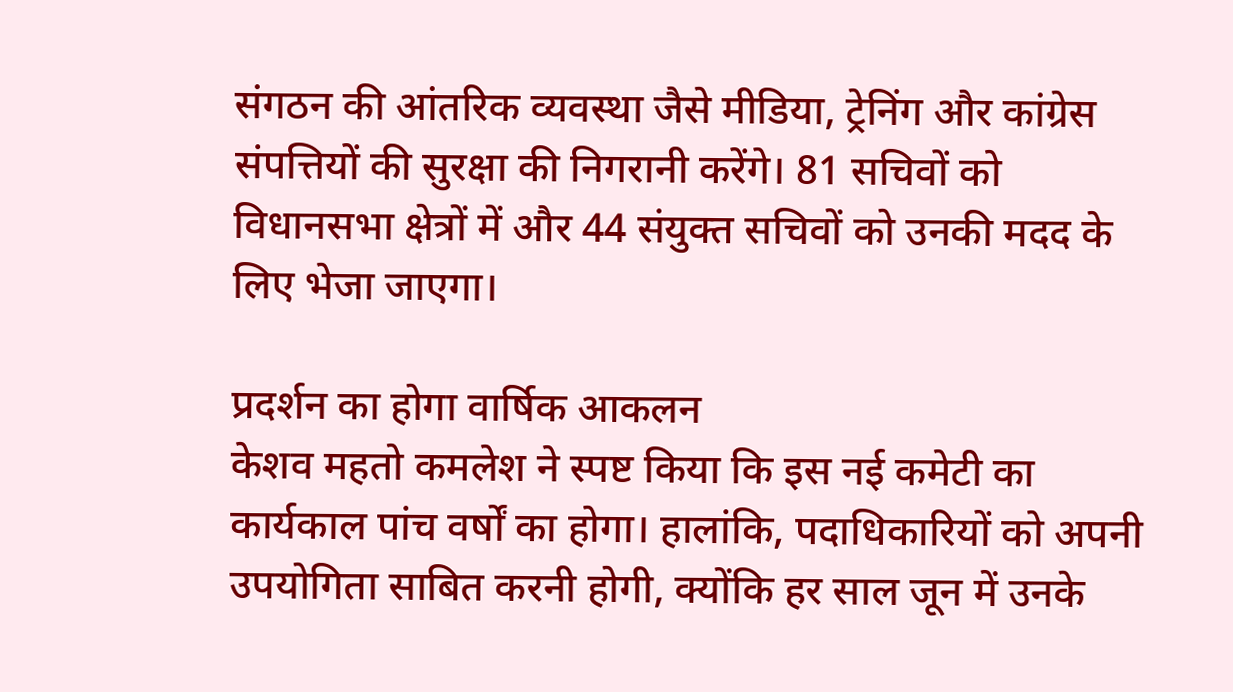संगठन की आंतरिक व्यवस्था जैसे मीडिया, ट्रेनिंग और कांग्रेस संपत्तियों की सुरक्षा की निगरानी करेंगे। 81 सचिवों को विधानसभा क्षेत्रों में और 44 संयुक्त सचिवों को उनकी मदद के लिए भेजा जाएगा।

प्रदर्शन का होगा वार्षिक आकलन
केशव महतो कमलेश ने स्पष्ट किया कि इस नई कमेटी का कार्यकाल पांच वर्षों का होगा। हालांकि, पदाधिकारियों को अपनी उपयोगिता साबित करनी होगी, क्योंकि हर साल जून में उनके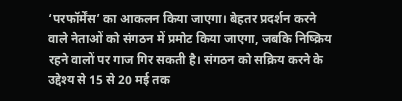‘परफॉर्मेंस’ का आकलन किया जाएगा। बेहतर प्रदर्शन करने वाले नेताओं को संगठन में प्रमोट किया जाएगा, जबकि निष्क्रिय रहने वालों पर गाज गिर सकती है। संगठन को सक्रिय करने के उद्देश्य से 15 से 20 मई तक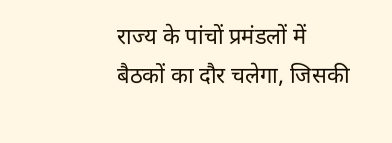राज्य के पांचों प्रमंडलों में बैठकों का दौर चलेगा, जिसकी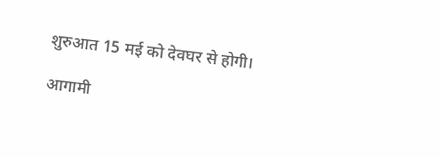शुरुआत 15 मई को देवघर से होगी।

आगामी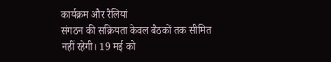कार्यक्रम और रैलियां
संगठन की सक्रियता केवल बैठकों तक सीमित नहीं रहेगी। 19 मई को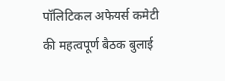पॉलिटिकल अफेयर्स कमेटी की महत्वपूर्ण बैठक बुलाई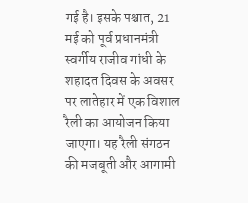गई है। इसके पश्चात, 21 मई को पूर्व प्रधानमंत्री स्वर्गीय राजीव गांधी के शहादत दिवस के अवसर पर लातेहार में एक विशाल रैली का आयोजन किया जाएगा। यह रैली संगठन की मजबूती और आगामी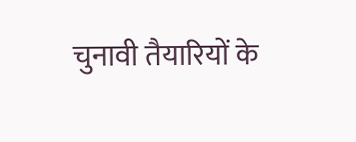चुनावी तैयारियों के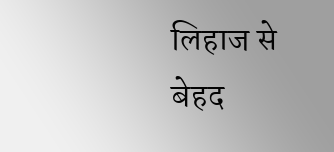लिहाज से बेहद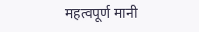महत्वपूर्ण मानी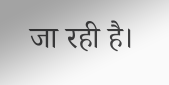जा रही है।